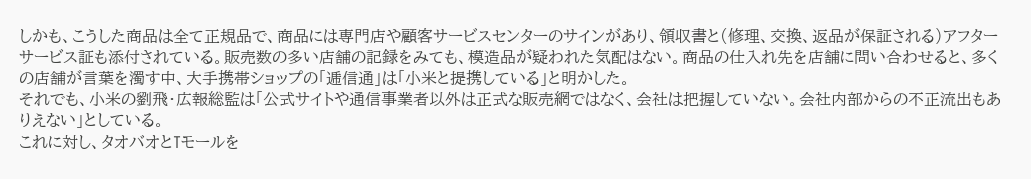しかも、こうした商品は全て正規品で、商品には専門店や顧客サービスセンターのサインがあり、領収書と(修理、交換、返品が保証される)アフターサービス証も添付されている。販売数の多い店舗の記録をみても、模造品が疑われた気配はない。商品の仕入れ先を店舗に問い合わせると、多くの店舗が言葉を濁す中、大手携帯ショップの「逓信通」は「小米と提携している」と明かした。
それでも、小米の劉飛・広報総監は「公式サイトや通信事業者以外は正式な販売網ではなく、会社は把握していない。会社内部からの不正流出もありえない」としている。
これに対し、タオバオとTモールを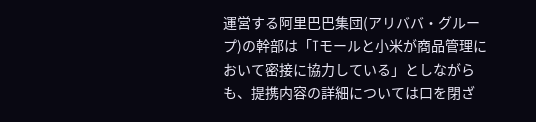運営する阿里巴巴集団(アリババ・グループ)の幹部は「Tモールと小米が商品管理において密接に協力している」としながらも、提携内容の詳細については口を閉ざ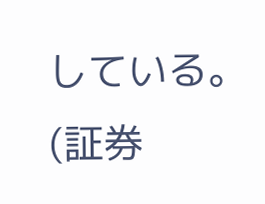している。(証券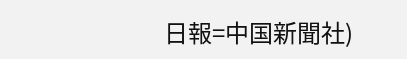日報=中国新聞社)